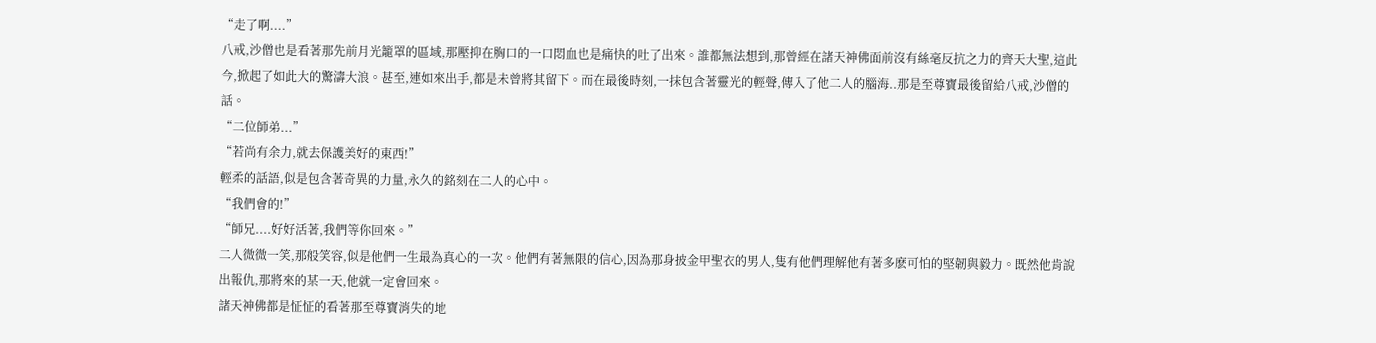“走了啊....”
八戒,沙僧也是看著那先前月光籠罩的區域,那壓抑在胸口的一口悶血也是痛快的吐了出來。誰都無法想到,那曾經在諸天神佛面前沒有絲毫反抗之力的齊天大聖,這此今,掀起了如此大的驚濤大浪。甚至,連如來出手,都是未曾將其留下。而在最後時刻,一抹包含著靈光的輕聲,傳入了他二人的腦海..那是至尊寶最後留給八戒,沙僧的話。
“二位師弟...”
“若尚有余力,就去保護美好的東西!”
輕柔的話語,似是包含著奇異的力量,永久的銘刻在二人的心中。
“我們會的!”
“師兄....好好活著,我們等你回來。”
二人微微一笑,那般笑容,似是他們一生最為真心的一次。他們有著無限的信心,因為那身披金甲聖衣的男人,隻有他們理解他有著多麽可怕的堅韌與毅力。既然他肯說出報仇,那將來的某一天,他就一定會回來。
諸天神佛都是怔怔的看著那至尊寶消失的地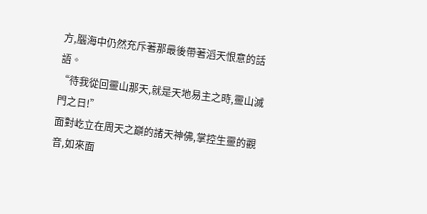方,腦海中仍然充斥著那最後帶著滔天恨意的話語。
“待我從回靈山那天,就是天地易主之時,靈山滅門之日!”
面對屹立在周天之巔的諸天神佛,掌控生靈的觀音,如來面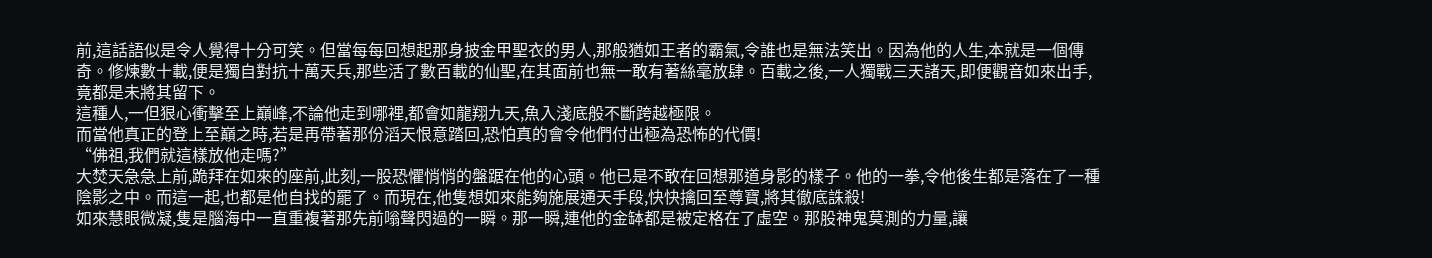前,這話語似是令人覺得十分可笑。但當每每回想起那身披金甲聖衣的男人,那般猶如王者的霸氣,令誰也是無法笑出。因為他的人生,本就是一個傳奇。修煉數十載,便是獨自對抗十萬天兵,那些活了數百載的仙聖,在其面前也無一敢有著絲毫放肆。百載之後,一人獨戰三天諸天,即便觀音如來出手,竟都是未將其留下。
這種人,一但狠心衝擊至上巔峰,不論他走到哪裡,都會如龍翔九天,魚入淺底般不斷跨越極限。
而當他真正的登上至巔之時,若是再帶著那份滔天恨意踏回,恐怕真的會令他們付出極為恐怖的代價!
“佛祖,我們就這樣放他走嗎?”
大焚天急急上前,跪拜在如來的座前,此刻,一股恐懼悄悄的盤踞在他的心頭。他已是不敢在回想那道身影的樣子。他的一拳,令他後生都是落在了一種陰影之中。而這一起,也都是他自找的罷了。而現在,他隻想如來能夠施展通天手段,快快擒回至尊寶,將其徹底誅殺!
如來慧眼微凝,隻是腦海中一直重複著那先前嗡聲閃過的一瞬。那一瞬,連他的金缽都是被定格在了虛空。那股神鬼莫測的力量,讓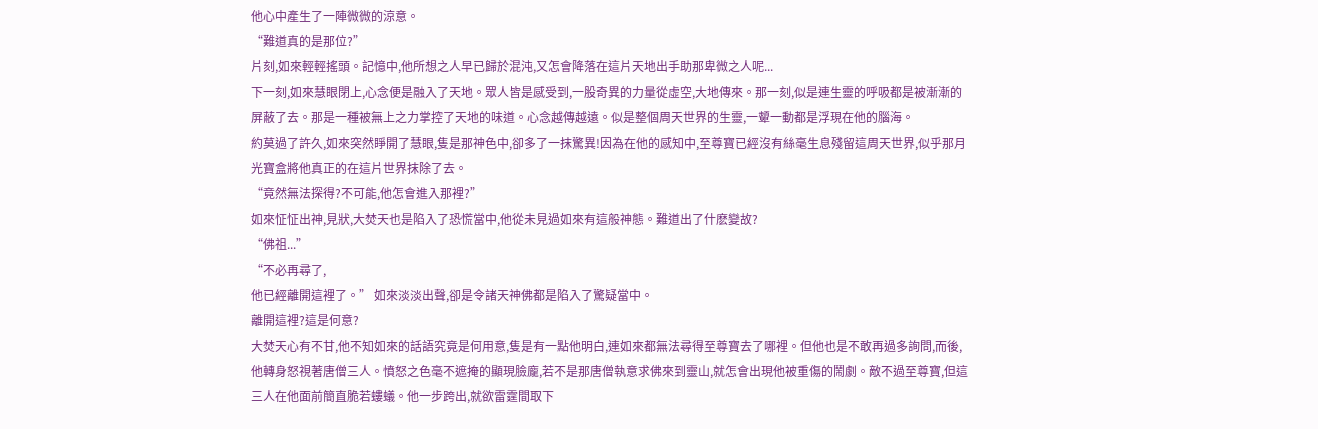他心中產生了一陣微微的涼意。
“難道真的是那位?”
片刻,如來輕輕搖頭。記憶中,他所想之人早已歸於混沌,又怎會降落在這片天地出手助那卑微之人呢...
下一刻,如來慧眼閉上,心念便是融入了天地。眾人皆是感受到,一股奇異的力量從虛空,大地傳來。那一刻,似是連生靈的呼吸都是被漸漸的屏蔽了去。那是一種被無上之力掌控了天地的味道。心念越傳越遠。似是整個周天世界的生靈,一顰一動都是浮現在他的腦海。
約莫過了許久,如來突然睜開了慧眼,隻是那神色中,卻多了一抹驚異!因為在他的感知中,至尊寶已經沒有絲毫生息殘留這周天世界,似乎那月光寶盒將他真正的在這片世界抹除了去。
“竟然無法探得?不可能,他怎會進入那裡?”
如來怔怔出神,見狀,大焚天也是陷入了恐慌當中,他從未見過如來有這般神態。難道出了什麽變故?
“佛祖...”
“不必再尋了,
他已經離開這裡了。” 如來淡淡出聲,卻是令諸天神佛都是陷入了驚疑當中。
離開這裡?這是何意?
大焚天心有不甘,他不知如來的話語究竟是何用意,隻是有一點他明白,連如來都無法尋得至尊寶去了哪裡。但他也是不敢再過多詢問,而後,他轉身怒視著唐僧三人。憤怒之色毫不遮掩的顯現臉龐,若不是那唐僧執意求佛來到靈山,就怎會出現他被重傷的鬧劇。敵不過至尊寶,但這三人在他面前簡直脆若螻蟻。他一步跨出,就欲雷霆間取下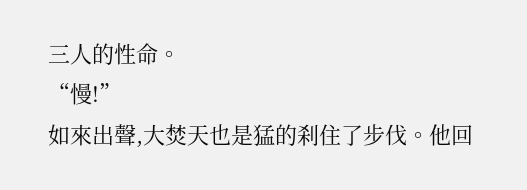三人的性命。
“慢!”
如來出聲,大焚天也是猛的刹住了步伐。他回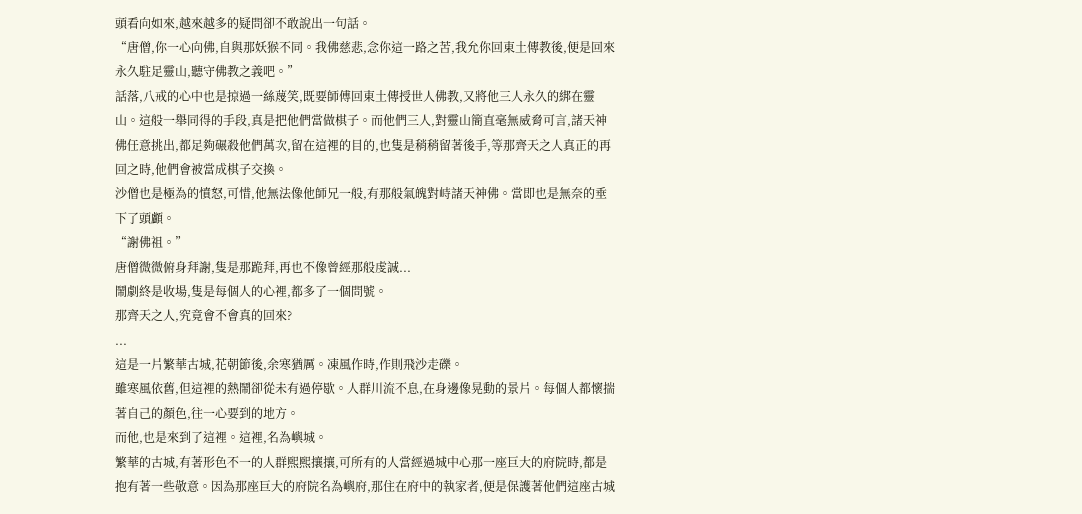頭看向如來,越來越多的疑問卻不敢說出一句話。
“唐僧,你一心向佛,自與那妖猴不同。我佛慈悲,念你這一路之苦,我允你回東土傳教後,便是回來永久駐足靈山,聽守佛教之義吧。”
話落,八戒的心中也是掠過一絲蔑笑,既要師傅回東土傳授世人佛教,又將他三人永久的綁在靈山。這般一舉同得的手段,真是把他們當做棋子。而他們三人,對靈山簡直毫無威脅可言,諸天神佛任意挑出,都足夠碾殺他們萬次,留在這裡的目的,也隻是稍稍留著後手,等那齊天之人真正的再回之時,他們會被當成棋子交換。
沙僧也是極為的憤怒,可惜,他無法像他師兄一般,有那般氣魄對峙諸天神佛。當即也是無奈的垂下了頭顱。
“謝佛祖。”
唐僧微微俯身拜謝,隻是那跪拜,再也不像曾經那般虔誠...
鬧劇終是收場,隻是每個人的心裡,都多了一個問號。
那齊天之人,究竟會不會真的回來?
...
這是一片繁華古城,花朝節後,余寒猶厲。凍風作時,作則飛沙走礫。
雖寒風依舊,但這裡的熱鬧卻從未有過停歇。人群川流不息,在身邊像晃動的景片。每個人都懷揣著自己的顏色,往一心要到的地方。
而他,也是來到了這裡。這裡,名為嶼城。
繁華的古城,有著形色不一的人群熙熙攘攘,可所有的人當經過城中心那一座巨大的府院時,都是抱有著一些敬意。因為那座巨大的府院名為嶼府,那住在府中的執家者,便是保護著他們這座古城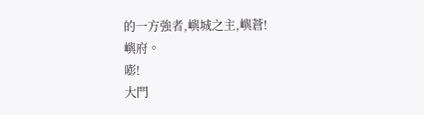的一方強者,嶼城之主,嶼蒼!
嶼府。
嘭!
大門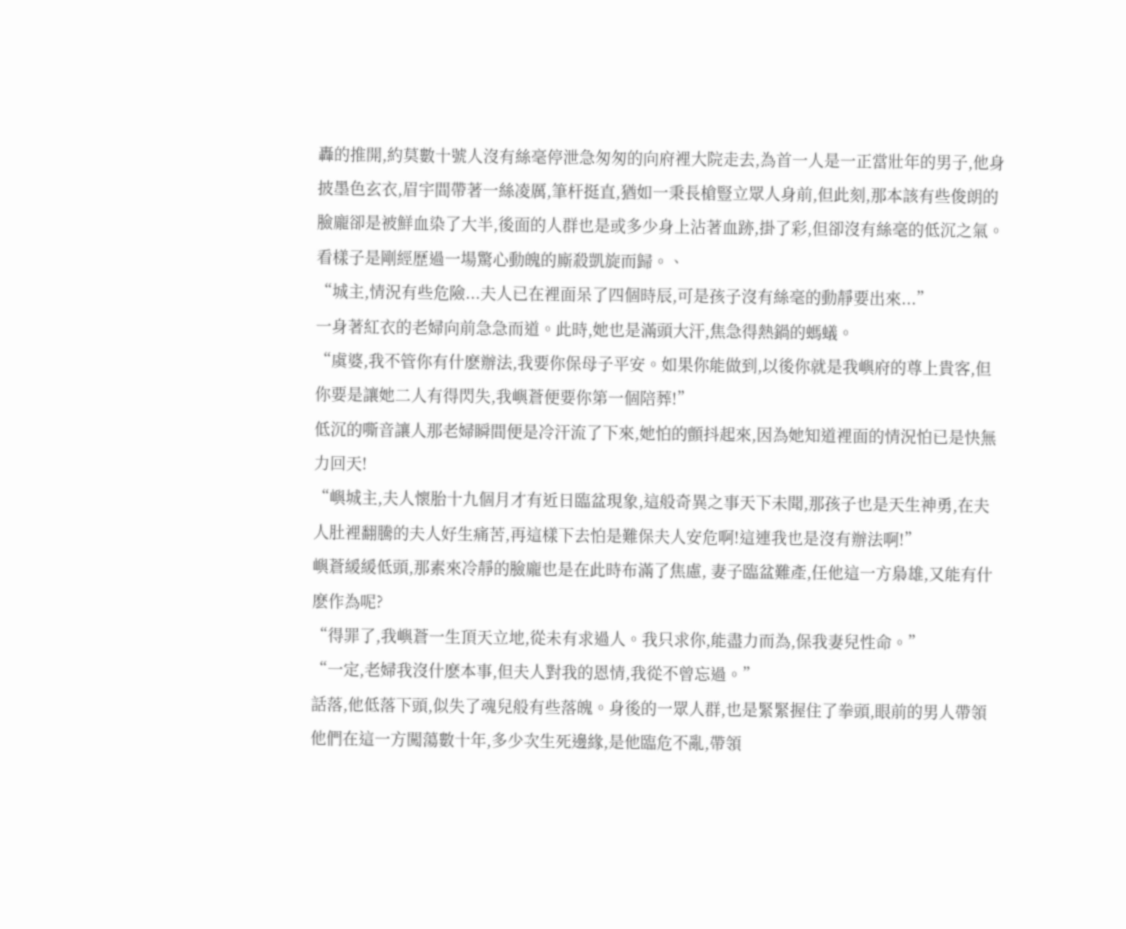轟的推開,約莫數十號人沒有絲毫停泄急匆匆的向府裡大院走去,為首一人是一正當壯年的男子,他身披墨色玄衣,眉宇間帶著一絲凌厲,筆杆挺直,猶如一秉長槍豎立眾人身前,但此刻,那本該有些俊朗的臉龐卻是被鮮血染了大半,後面的人群也是或多少身上沾著血跡,掛了彩,但卻沒有絲毫的低沉之氣。看樣子是剛經歷過一場驚心動魄的廝殺凱旋而歸。、
“城主,情況有些危險...夫人已在裡面呆了四個時辰,可是孩子沒有絲毫的動靜要出來...”
一身著紅衣的老婦向前急急而道。此時,她也是滿頭大汗,焦急得熱鍋的螞蟻。
“虞婆,我不管你有什麽辦法,我要你保母子平安。如果你能做到,以後你就是我嶼府的尊上貴客,但你要是讓她二人有得閃失,我嶼蒼便要你第一個陪葬!”
低沉的嘶音讓人那老婦瞬間便是冷汗流了下來,她怕的顫抖起來,因為她知道裡面的情況怕已是快無力回天!
“嶼城主,夫人懷胎十九個月才有近日臨盆現象,這般奇異之事天下未聞,那孩子也是天生神勇,在夫人肚裡翻騰的夫人好生痛苦,再這樣下去怕是難保夫人安危啊!這連我也是沒有辦法啊!”
嶼蒼緩緩低頭,那素來冷靜的臉龐也是在此時布滿了焦慮, 妻子臨盆難產,任他這一方梟雄,又能有什麽作為呢?
“得罪了,我嶼蒼一生頂天立地,從未有求過人。我只求你,能盡力而為,保我妻兒性命。”
“一定,老婦我沒什麽本事,但夫人對我的恩情,我從不曾忘過。”
話落,他低落下頭,似失了魂兒般有些落魄。身後的一眾人群,也是緊緊握住了拳頭,眼前的男人帶領他們在這一方闖蕩數十年,多少次生死邊緣,是他臨危不亂,帶領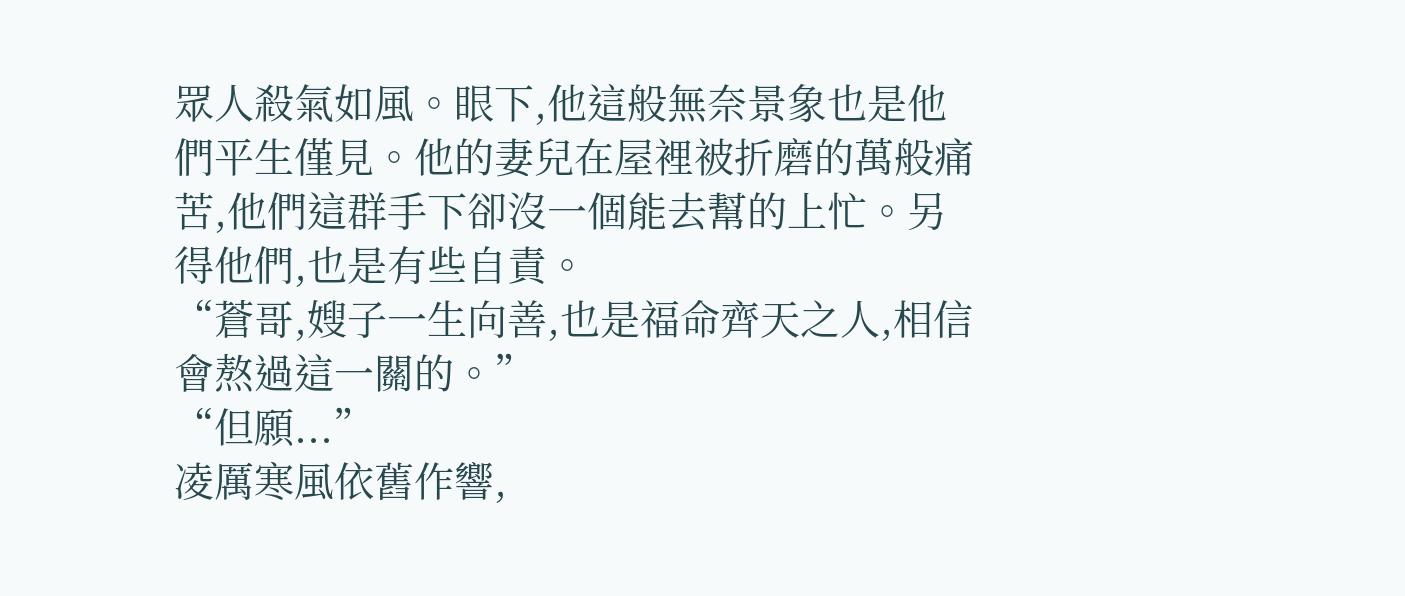眾人殺氣如風。眼下,他這般無奈景象也是他們平生僅見。他的妻兒在屋裡被折磨的萬般痛苦,他們這群手下卻沒一個能去幫的上忙。另得他們,也是有些自責。
“蒼哥,嫂子一生向善,也是福命齊天之人,相信會熬過這一關的。”
“但願...”
凌厲寒風依舊作響,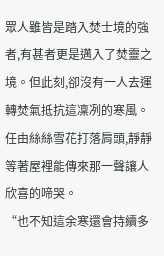眾人雖皆是踏入焚士境的強者,有甚者更是邁入了焚靈之境。但此刻,卻沒有一人去運轉焚氣抵抗這凜冽的寒風。任由絲絲雪花打落肩頭,靜靜等著屋裡能傳來那一聲讓人欣喜的啼哭。
“也不知這余寒還會持續多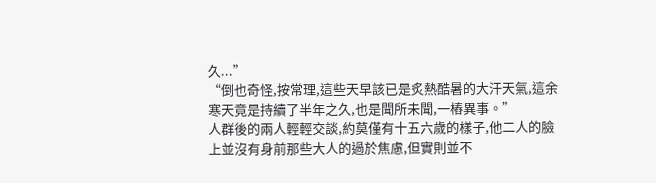久...”
“倒也奇怪,按常理,這些天早該已是炙熱酷暑的大汗天氣,這余寒天竟是持續了半年之久,也是聞所未聞,一樁異事。”
人群後的兩人輕輕交談,約莫僅有十五六歲的樣子,他二人的臉上並沒有身前那些大人的過於焦慮,但實則並不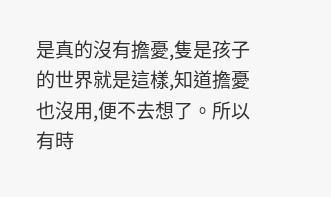是真的沒有擔憂,隻是孩子的世界就是這樣,知道擔憂也沒用,便不去想了。所以有時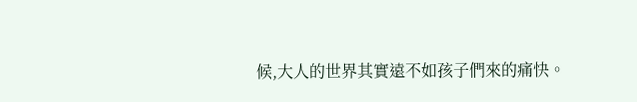候,大人的世界其實遠不如孩子們來的痛快。